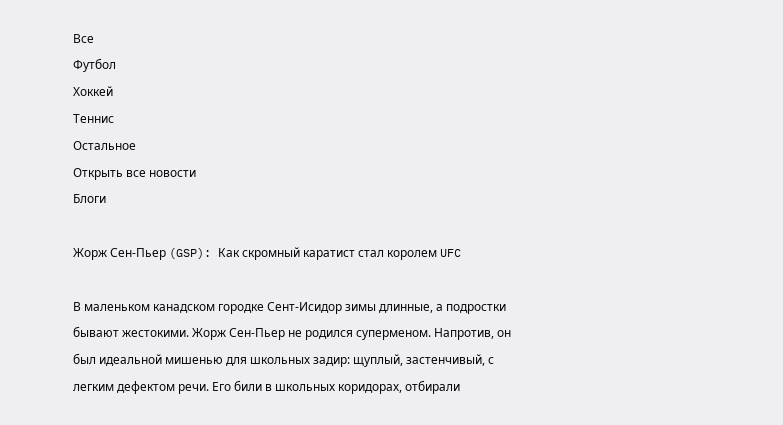Все
Футбол
Хоккей
Теннис
Остальное
Открыть все новости
Блоги

Жорж Сен-Пьер (GSP): Как скромный каратист стал королем UFC

В маленьком канадском городке Сент-Исидор зимы длинные, а подростки бывают жестокими. Жорж Сен-Пьер не родился суперменом. Напротив, он был идеальной мишенью для школьных задир: щуплый, застенчивый, с легким дефектом речи. Его били в школьных коридорах, отбирали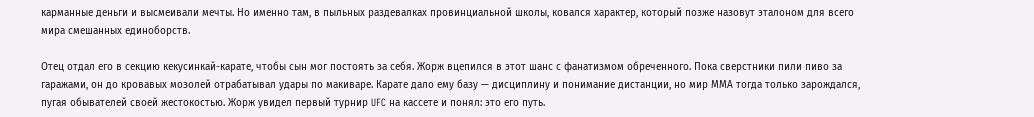карманные деньги и высмеивали мечты. Но именно там, в пыльных раздевалках провинциальной школы, ковался характер, который позже назовут эталоном для всего мира смешанных единоборств.

Отец отдал его в секцию кекусинкай-карате, чтобы сын мог постоять за себя. Жорж вцепился в этот шанс с фанатизмом обреченного. Пока сверстники пили пиво за гаражами, он до кровавых мозолей отрабатывал удары по макиваре. Карате дало ему базу — дисциплину и понимание дистанции, но мир ММА тогда только зарождался, пугая обывателей своей жестокостью. Жорж увидел первый турнир UFC на кассете и понял: это его путь.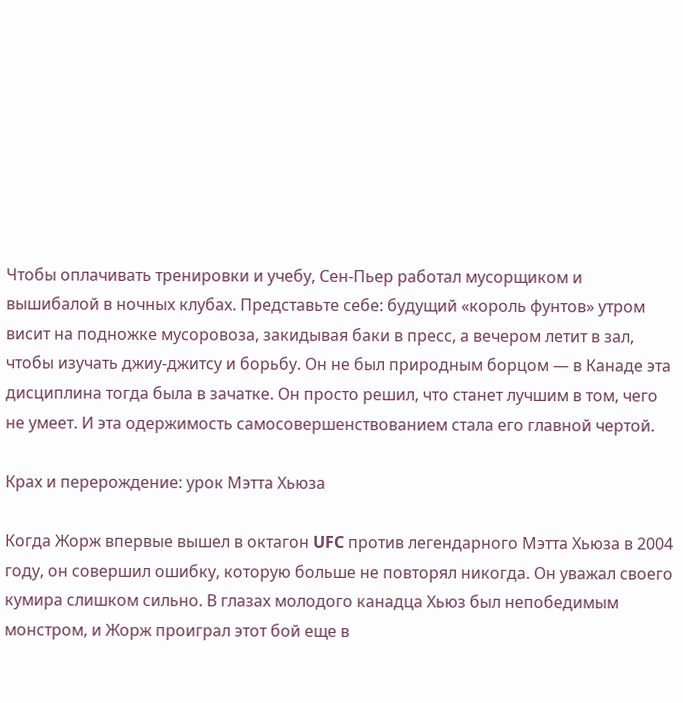Чтобы оплачивать тренировки и учебу, Сен-Пьер работал мусорщиком и вышибалой в ночных клубах. Представьте себе: будущий «король фунтов» утром висит на подножке мусоровоза, закидывая баки в пресс, а вечером летит в зал, чтобы изучать джиу-джитсу и борьбу. Он не был природным борцом — в Канаде эта дисциплина тогда была в зачатке. Он просто решил, что станет лучшим в том, чего не умеет. И эта одержимость самосовершенствованием стала его главной чертой.

Крах и перерождение: урок Мэтта Хьюза

Когда Жорж впервые вышел в октагон UFC против легендарного Мэтта Хьюза в 2004 году, он совершил ошибку, которую больше не повторял никогда. Он уважал своего кумира слишком сильно. В глазах молодого канадца Хьюз был непобедимым монстром, и Жорж проиграл этот бой еще в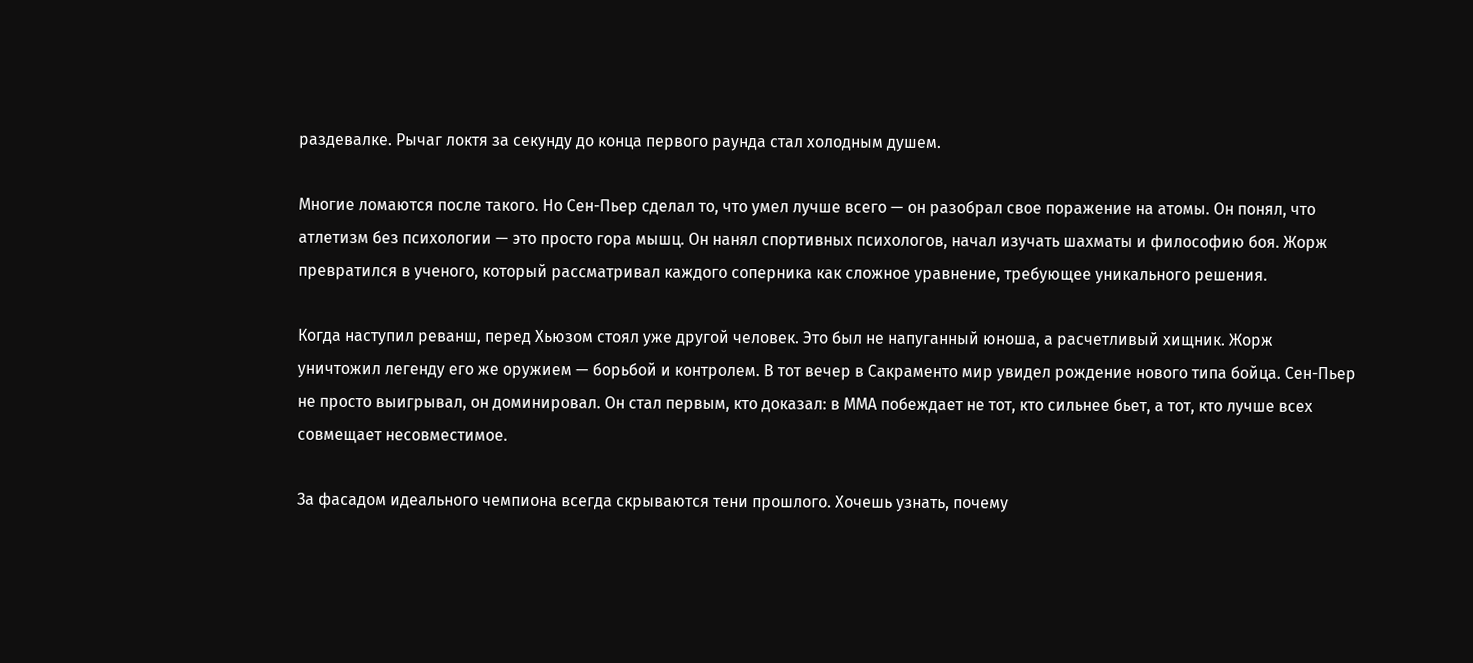раздевалке. Рычаг локтя за секунду до конца первого раунда стал холодным душем.

Многие ломаются после такого. Но Сен-Пьер сделал то, что умел лучше всего — он разобрал свое поражение на атомы. Он понял, что атлетизм без психологии — это просто гора мышц. Он нанял спортивных психологов, начал изучать шахматы и философию боя. Жорж превратился в ученого, который рассматривал каждого соперника как сложное уравнение, требующее уникального решения.

Когда наступил реванш, перед Хьюзом стоял уже другой человек. Это был не напуганный юноша, а расчетливый хищник. Жорж уничтожил легенду его же оружием — борьбой и контролем. В тот вечер в Сакраменто мир увидел рождение нового типа бойца. Сен-Пьер не просто выигрывал, он доминировал. Он стал первым, кто доказал: в ММА побеждает не тот, кто сильнее бьет, а тот, кто лучше всех совмещает несовместимое.

За фасадом идеального чемпиона всегда скрываются тени прошлого. Хочешь узнать, почему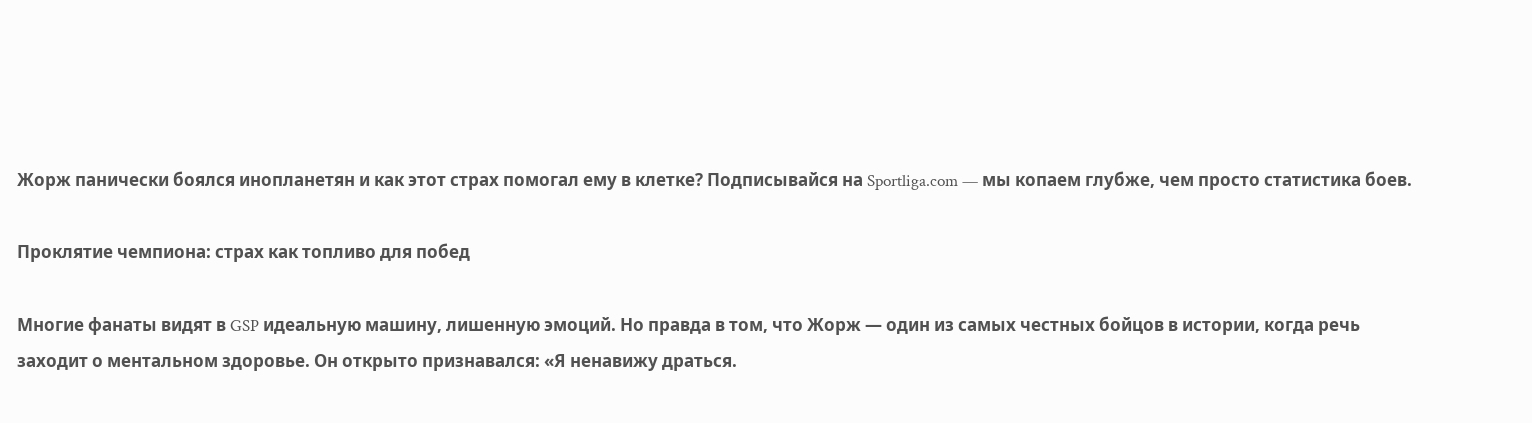Жорж панически боялся инопланетян и как этот страх помогал ему в клетке? Подписывайся на Sportliga.com — мы копаем глубже, чем просто статистика боев.

Проклятие чемпиона: страх как топливо для побед

Многие фанаты видят в GSP идеальную машину, лишенную эмоций. Но правда в том, что Жорж — один из самых честных бойцов в истории, когда речь заходит о ментальном здоровье. Он открыто признавался: «Я ненавижу драться.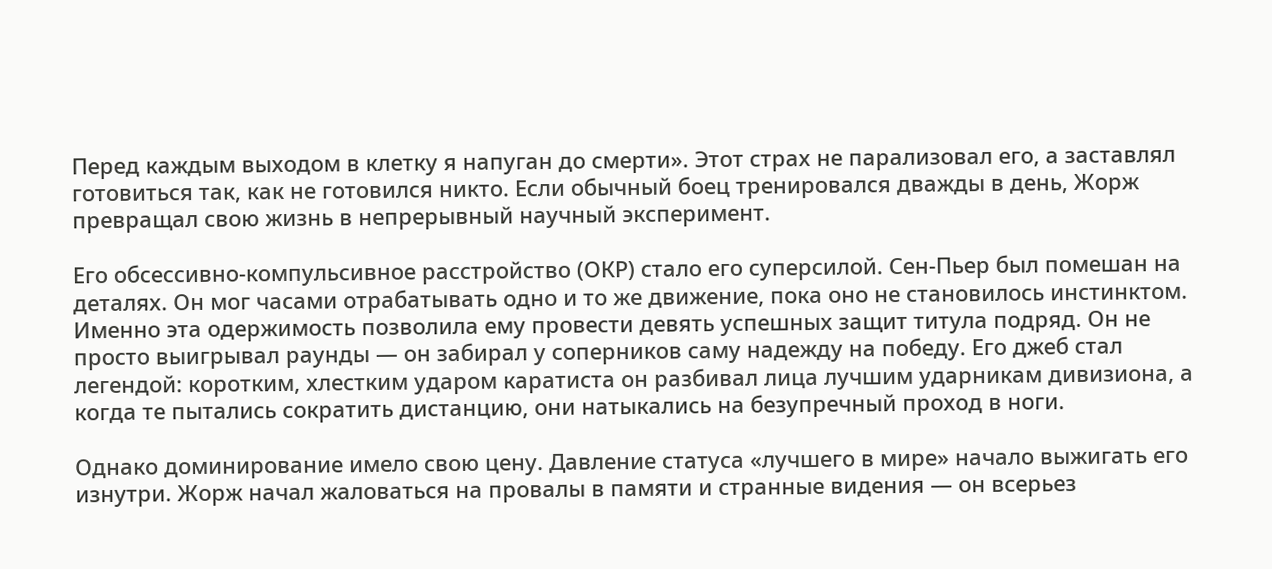Перед каждым выходом в клетку я напуган до смерти». Этот страх не парализовал его, а заставлял готовиться так, как не готовился никто. Если обычный боец тренировался дважды в день, Жорж превращал свою жизнь в непрерывный научный эксперимент.

Его обсессивно-компульсивное расстройство (ОКР) стало его суперсилой. Сен-Пьер был помешан на деталях. Он мог часами отрабатывать одно и то же движение, пока оно не становилось инстинктом. Именно эта одержимость позволила ему провести девять успешных защит титула подряд. Он не просто выигрывал раунды — он забирал у соперников саму надежду на победу. Его джеб стал легендой: коротким, хлестким ударом каратиста он разбивал лица лучшим ударникам дивизиона, а когда те пытались сократить дистанцию, они натыкались на безупречный проход в ноги.

Однако доминирование имело свою цену. Давление статуса «лучшего в мире» начало выжигать его изнутри. Жорж начал жаловаться на провалы в памяти и странные видения — он всерьез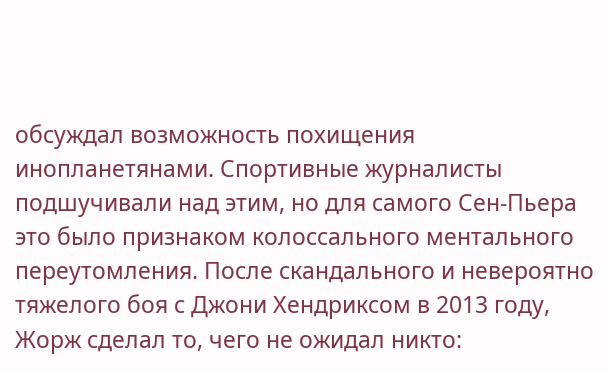обсуждал возможность похищения инопланетянами. Спортивные журналисты подшучивали над этим, но для самого Сен-Пьера это было признаком колоссального ментального переутомления. После скандального и невероятно тяжелого боя с Джони Хендриксом в 2013 году, Жорж сделал то, чего не ожидал никто: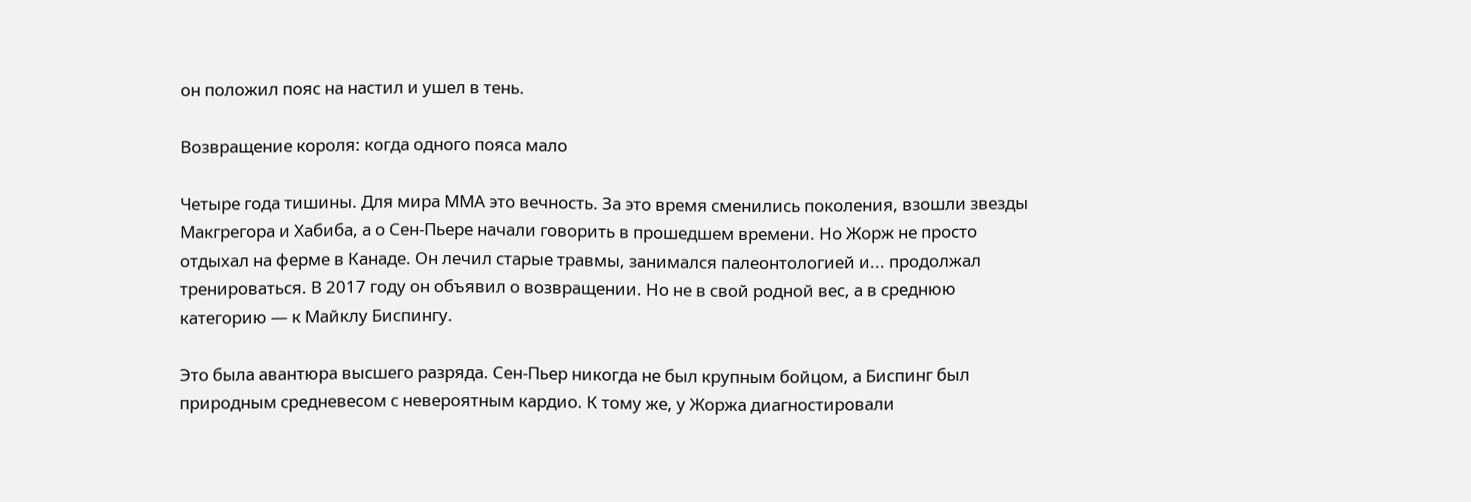он положил пояс на настил и ушел в тень.

Возвращение короля: когда одного пояса мало

Четыре года тишины. Для мира ММА это вечность. За это время сменились поколения, взошли звезды Макгрегора и Хабиба, а о Сен-Пьере начали говорить в прошедшем времени. Но Жорж не просто отдыхал на ферме в Канаде. Он лечил старые травмы, занимался палеонтологией и... продолжал тренироваться. В 2017 году он объявил о возвращении. Но не в свой родной вес, а в среднюю категорию — к Майклу Биспингу.

Это была авантюра высшего разряда. Сен-Пьер никогда не был крупным бойцом, а Биспинг был природным средневесом с невероятным кардио. К тому же, у Жоржа диагностировали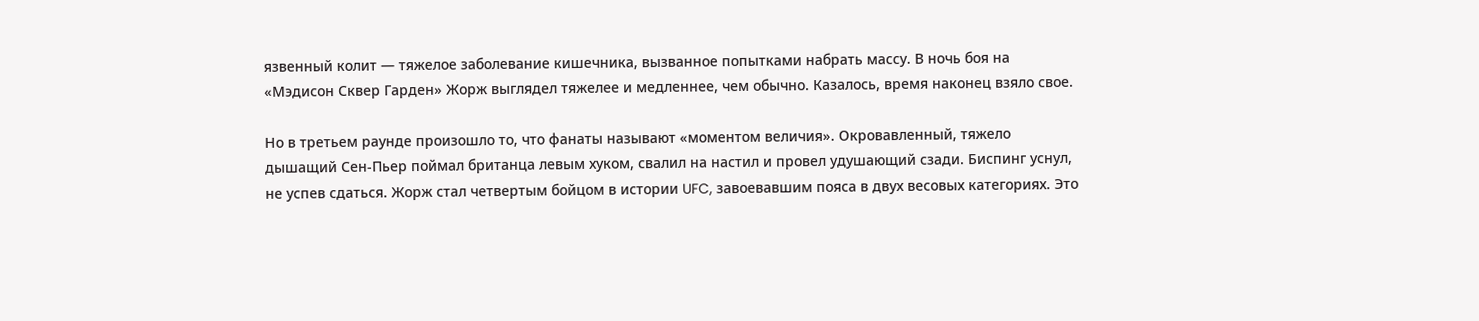язвенный колит — тяжелое заболевание кишечника, вызванное попытками набрать массу. В ночь боя на «Мэдисон Сквер Гарден» Жорж выглядел тяжелее и медленнее, чем обычно. Казалось, время наконец взяло свое.

Но в третьем раунде произошло то, что фанаты называют «моментом величия». Окровавленный, тяжело дышащий Сен-Пьер поймал британца левым хуком, свалил на настил и провел удушающий сзади. Биспинг уснул, не успев сдаться. Жорж стал четвертым бойцом в истории UFC, завоевавшим пояса в двух весовых категориях. Это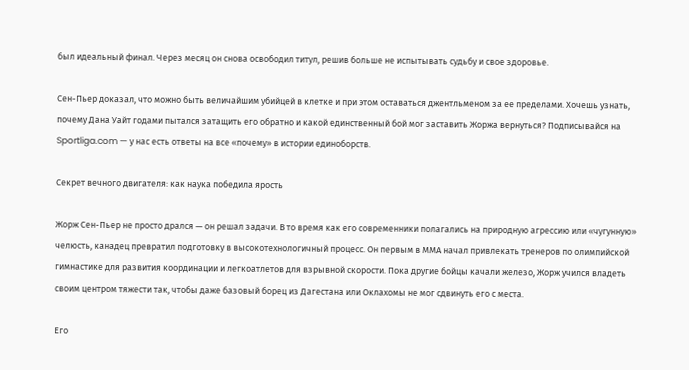был идеальный финал. Через месяц он снова освободил титул, решив больше не испытывать судьбу и свое здоровье.

Сен-Пьер доказал, что можно быть величайшим убийцей в клетке и при этом оставаться джентльменом за ее пределами. Хочешь узнать, почему Дана Уайт годами пытался затащить его обратно и какой единственный бой мог заставить Жоржа вернуться? Подписывайся на Sportliga.com — у нас есть ответы на все «почему» в истории единоборств.

Секрет вечного двигателя: как наука победила ярость

Жорж Сен-Пьер не просто дрался — он решал задачи. В то время как его современники полагались на природную агрессию или «чугунную» челюсть, канадец превратил подготовку в высокотехнологичный процесс. Он первым в ММА начал привлекать тренеров по олимпийской гимнастике для развития координации и легкоатлетов для взрывной скорости. Пока другие бойцы качали железо, Жорж учился владеть своим центром тяжести так, чтобы даже базовый борец из Дагестана или Оклахомы не мог сдвинуть его с места.

Его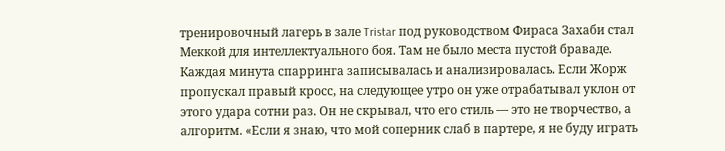тренировочный лагерь в зале Tristar под руководством Фираса Захаби стал Меккой для интеллектуального боя. Там не было места пустой браваде. Каждая минута спарринга записывалась и анализировалась. Если Жорж пропускал правый кросс, на следующее утро он уже отрабатывал уклон от этого удара сотни раз. Он не скрывал, что его стиль — это не творчество, а алгоритм. «Если я знаю, что мой соперник слаб в партере, я не буду играть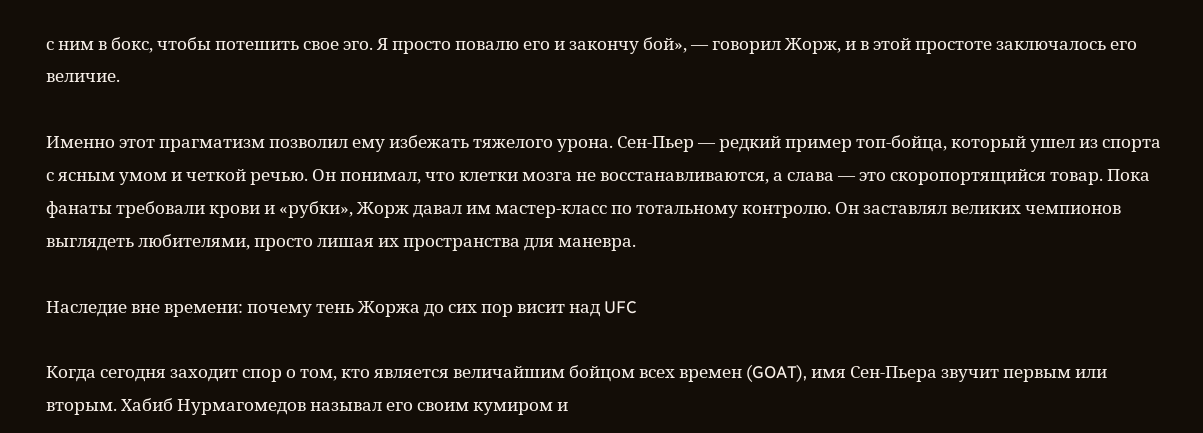с ним в бокс, чтобы потешить свое эго. Я просто повалю его и закончу бой», — говорил Жорж, и в этой простоте заключалось его величие.

Именно этот прагматизм позволил ему избежать тяжелого урона. Сен-Пьер — редкий пример топ-бойца, который ушел из спорта с ясным умом и четкой речью. Он понимал, что клетки мозга не восстанавливаются, а слава — это скоропортящийся товар. Пока фанаты требовали крови и «рубки», Жорж давал им мастер-класс по тотальному контролю. Он заставлял великих чемпионов выглядеть любителями, просто лишая их пространства для маневра.

Наследие вне времени: почему тень Жоржа до сих пор висит над UFC

Когда сегодня заходит спор о том, кто является величайшим бойцом всех времен (GOAT), имя Сен-Пьера звучит первым или вторым. Хабиб Нурмагомедов называл его своим кумиром и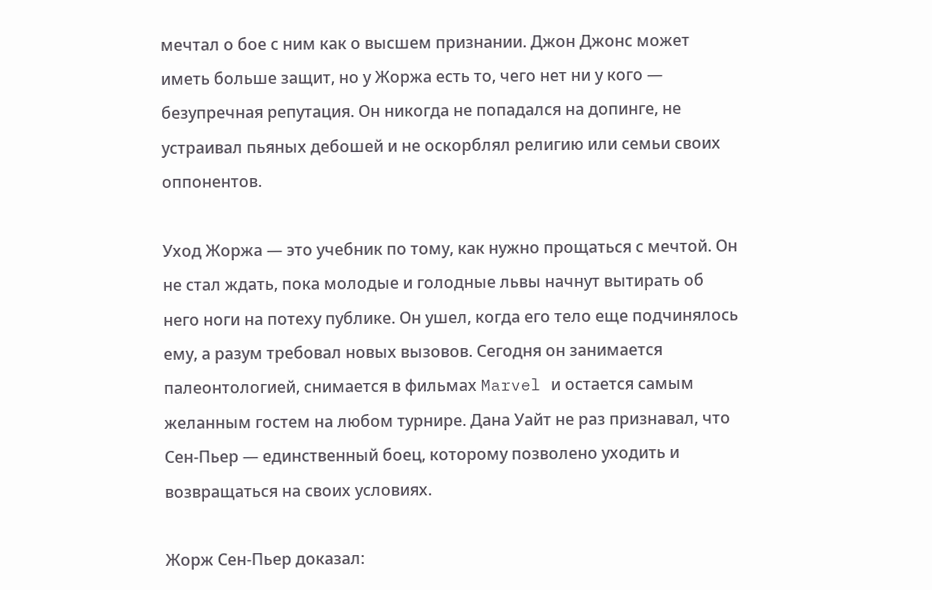мечтал о бое с ним как о высшем признании. Джон Джонс может иметь больше защит, но у Жоржа есть то, чего нет ни у кого — безупречная репутация. Он никогда не попадался на допинге, не устраивал пьяных дебошей и не оскорблял религию или семьи своих оппонентов.

Уход Жоржа — это учебник по тому, как нужно прощаться с мечтой. Он не стал ждать, пока молодые и голодные львы начнут вытирать об него ноги на потеху публике. Он ушел, когда его тело еще подчинялось ему, а разум требовал новых вызовов. Сегодня он занимается палеонтологией, снимается в фильмах Marvel и остается самым желанным гостем на любом турнире. Дана Уайт не раз признавал, что Сен-Пьер — единственный боец, которому позволено уходить и возвращаться на своих условиях.

Жорж Сен-Пьер доказал: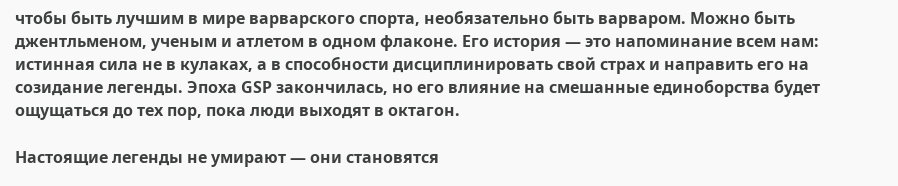чтобы быть лучшим в мире варварского спорта, необязательно быть варваром. Можно быть джентльменом, ученым и атлетом в одном флаконе. Его история — это напоминание всем нам: истинная сила не в кулаках, а в способности дисциплинировать свой страх и направить его на созидание легенды. Эпоха GSP закончилась, но его влияние на смешанные единоборства будет ощущаться до тех пор, пока люди выходят в октагон.

Настоящие легенды не умирают — они становятся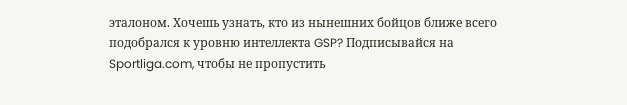эталоном. Хочешь узнать, кто из нынешних бойцов ближе всего подобрался к уровню интеллекта GSP? Подписывайся на Sportliga.com, чтобы не пропустить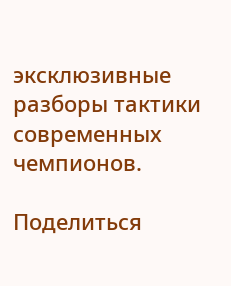эксклюзивные разборы тактики современных чемпионов.

Поделиться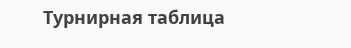Турнирная таблица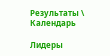Результаты \ Календарь

Лидеры